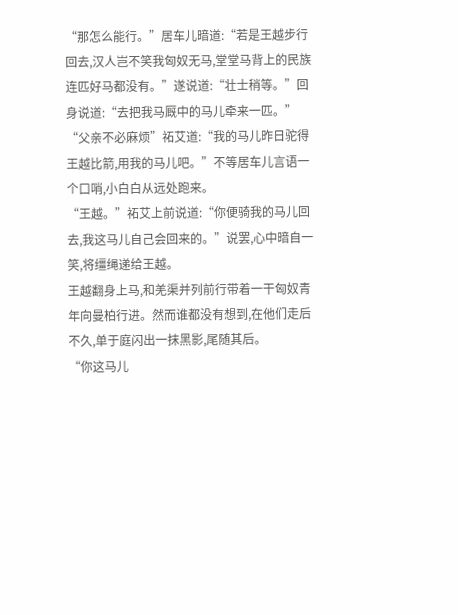“那怎么能行。”居车儿暗道:“若是王越步行回去,汉人岂不笑我匈奴无马,堂堂马背上的民族连匹好马都没有。”遂说道:“壮士稍等。”回身说道:“去把我马厩中的马儿牵来一匹。”
“父亲不必麻烦”祏艾道:“我的马儿昨日驼得王越比箭,用我的马儿吧。”不等居车儿言语一个口哨,小白白从远处跑来。
“王越。”祏艾上前说道:“你便骑我的马儿回去,我这马儿自己会回来的。”说罢,心中暗自一笑,将缰绳递给王越。
王越翻身上马,和羌渠并列前行带着一干匈奴青年向曼柏行进。然而谁都没有想到,在他们走后不久,单于庭闪出一抹黑影,尾随其后。
“你这马儿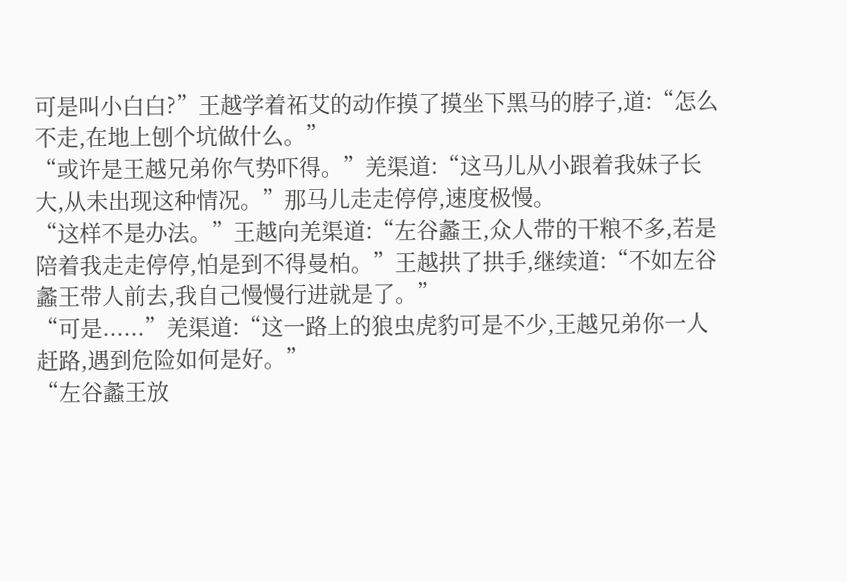可是叫小白白?”王越学着祏艾的动作摸了摸坐下黑马的脖子,道:“怎么不走,在地上刨个坑做什么。”
“或许是王越兄弟你气势吓得。”羌渠道:“这马儿从小跟着我妹子长大,从未出现这种情况。”那马儿走走停停,速度极慢。
“这样不是办法。”王越向羌渠道:“左谷蠡王,众人带的干粮不多,若是陪着我走走停停,怕是到不得曼柏。”王越拱了拱手,继续道:“不如左谷蠡王带人前去,我自己慢慢行进就是了。”
“可是......”羌渠道:“这一路上的狼虫虎豹可是不少,王越兄弟你一人赶路,遇到危险如何是好。”
“左谷蠡王放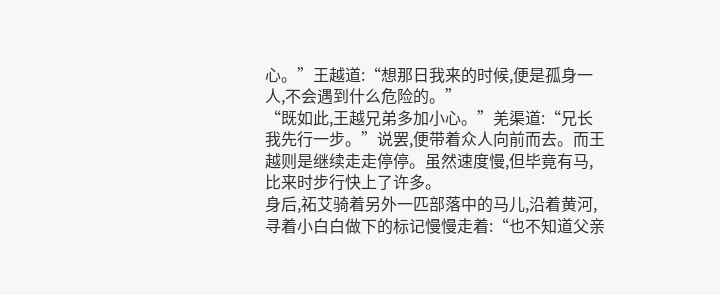心。”王越道:“想那日我来的时候,便是孤身一人,不会遇到什么危险的。”
“既如此,王越兄弟多加小心。”羌渠道:“兄长我先行一步。”说罢,便带着众人向前而去。而王越则是继续走走停停。虽然速度慢,但毕竟有马,比来时步行快上了许多。
身后,祏艾骑着另外一匹部落中的马儿,沿着黄河,寻着小白白做下的标记慢慢走着:“也不知道父亲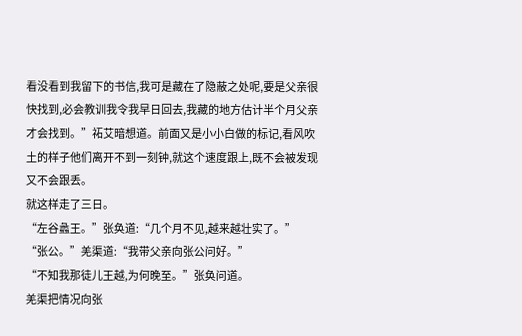看没看到我留下的书信,我可是藏在了隐蔽之处呢,要是父亲很快找到,必会教训我令我早日回去,我藏的地方估计半个月父亲才会找到。”祏艾暗想道。前面又是小小白做的标记,看风吹土的样子他们离开不到一刻钟,就这个速度跟上,既不会被发现又不会跟丢。
就这样走了三日。
“左谷蠡王。”张奂道:“几个月不见,越来越壮实了。”
“张公。”羌渠道:“我带父亲向张公问好。”
“不知我那徒儿王越,为何晚至。”张奂问道。
羌渠把情况向张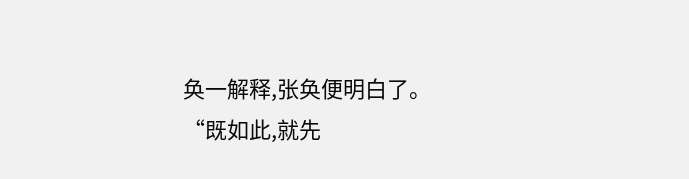奂一解释,张奂便明白了。
“既如此,就先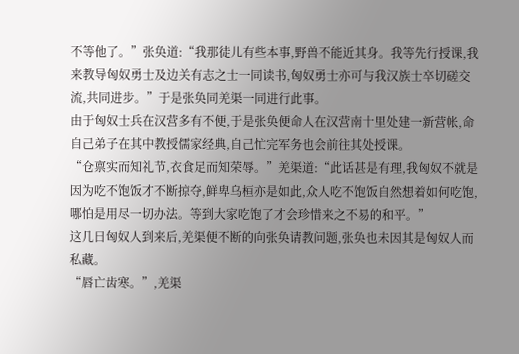不等他了。”张奂道:“我那徒儿有些本事,野兽不能近其身。我等先行授课,我来教导匈奴勇士及边关有志之士一同读书,匈奴勇士亦可与我汉族士卒切磋交流,共同进步。”于是张奂同羌渠一同进行此事。
由于匈奴士兵在汉营多有不便,于是张奂便命人在汉营南十里处建一新营帐,命自己弟子在其中教授儒家经典,自己忙完军务也会前往其处授课。
“仓禀实而知礼节,衣食足而知荣辱。”羌渠道:“此话甚是有理,我匈奴不就是因为吃不饱饭才不断掠夺,鲜卑乌桓亦是如此,众人吃不饱饭自然想着如何吃饱,哪怕是用尽一切办法。等到大家吃饱了才会珍惜来之不易的和平。”
这几日匈奴人到来后,羌渠便不断的向张奂请教问题,张奂也未因其是匈奴人而私藏。
“唇亡齿寒。”,羌渠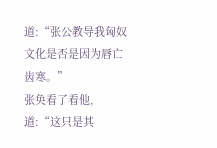道:“张公教导我匈奴文化是否是因为唇亡齿寒。”
张奂看了看他,道:“这只是其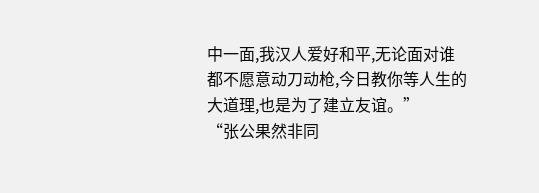中一面,我汉人爱好和平,无论面对谁都不愿意动刀动枪,今日教你等人生的大道理,也是为了建立友谊。”
“张公果然非同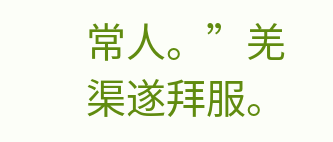常人。”羌渠遂拜服。